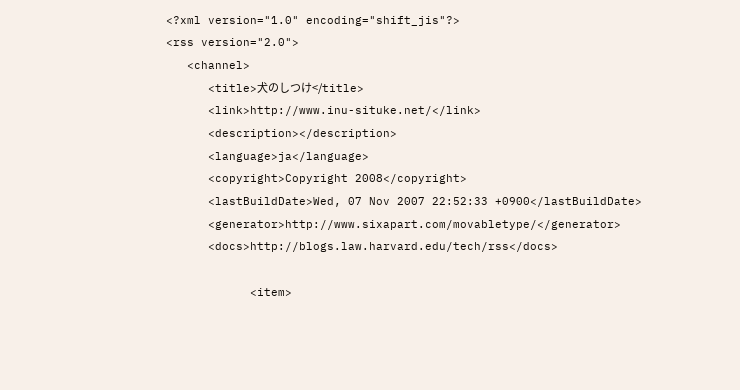<?xml version="1.0" encoding="shift_jis"?>
<rss version="2.0">
   <channel>
      <title>犬のしつけ</title>
      <link>http://www.inu-situke.net/</link>
      <description></description>
      <language>ja</language>
      <copyright>Copyright 2008</copyright>
      <lastBuildDate>Wed, 07 Nov 2007 22:52:33 +0900</lastBuildDate>
      <generator>http://www.sixapart.com/movabletype/</generator>
      <docs>http://blogs.law.harvard.edu/tech/rss</docs>

            <item>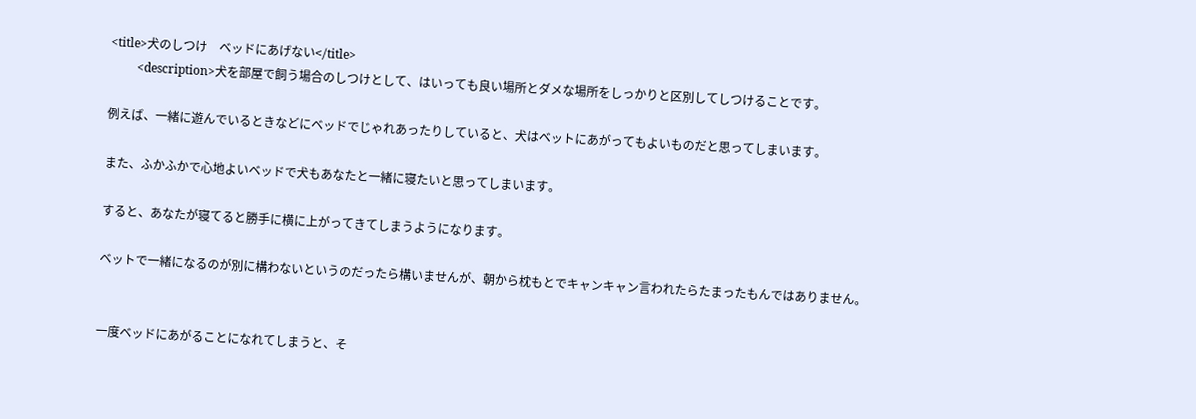<title>犬のしつけ　ベッドにあげない</title>
         <description>犬を部屋で飼う場合のしつけとして、はいっても良い場所とダメな場所をしっかりと区別してしつけることです。

例えば、一緒に遊んでいるときなどにベッドでじゃれあったりしていると、犬はベットにあがってもよいものだと思ってしまいます。

また、ふかふかで心地よいベッドで犬もあなたと一緒に寝たいと思ってしまいます。

すると、あなたが寝てると勝手に横に上がってきてしまうようになります。

ベットで一緒になるのが別に構わないというのだったら構いませんが、朝から枕もとでキャンキャン言われたらたまったもんではありません。


一度ベッドにあがることになれてしまうと、そ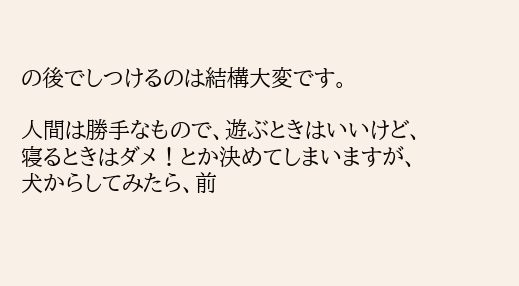の後でしつけるのは結構大変です。

人間は勝手なもので、遊ぶときはいいけど、寝るときはダメ！とか決めてしまいますが、犬からしてみたら、前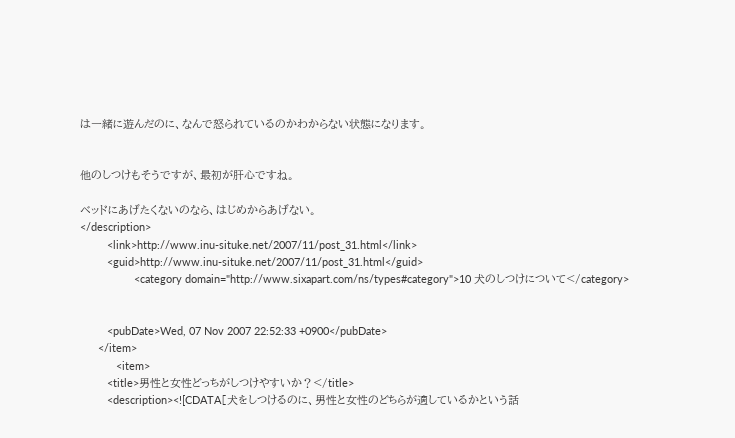は一緒に遊んだのに、なんで怒られているのかわからない状態になります。


他のしつけもそうですが、最初が肝心ですね。

ベッドにあげたくないのなら、はじめからあげない。
</description>
         <link>http://www.inu-situke.net/2007/11/post_31.html</link>
         <guid>http://www.inu-situke.net/2007/11/post_31.html</guid>
                  <category domain="http://www.sixapart.com/ns/types#category">10 犬のしつけについて</category>


         <pubDate>Wed, 07 Nov 2007 22:52:33 +0900</pubDate>
      </item>
            <item>
         <title>男性と女性どっちがしつけやすいか？</title>
         <description><![CDATA[犬をしつけるのに、男性と女性のどちらが適しているかという話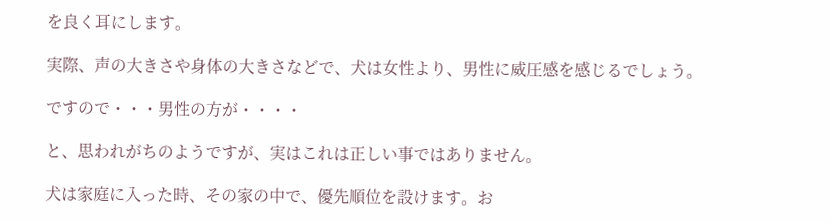を良く耳にします。

実際、声の大きさや身体の大きさなどで、犬は女性より、男性に威圧感を感じるでしょう。

ですので・・・男性の方が・・・・

と、思われがちのようですが、実はこれは正しい事ではありません。

犬は家庭に入った時、その家の中で、優先順位を設けます。お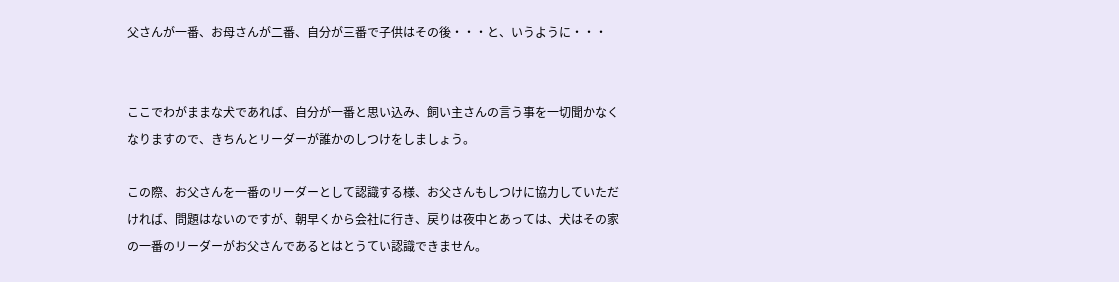父さんが一番、お母さんが二番、自分が三番で子供はその後・・・と、いうように・・・


ここでわがままな犬であれば、自分が一番と思い込み、飼い主さんの言う事を一切聞かなくなりますので、きちんとリーダーが誰かのしつけをしましょう。

この際、お父さんを一番のリーダーとして認識する様、お父さんもしつけに協力していただければ、問題はないのですが、朝早くから会社に行き、戻りは夜中とあっては、犬はその家の一番のリーダーがお父さんであるとはとうてい認識できません。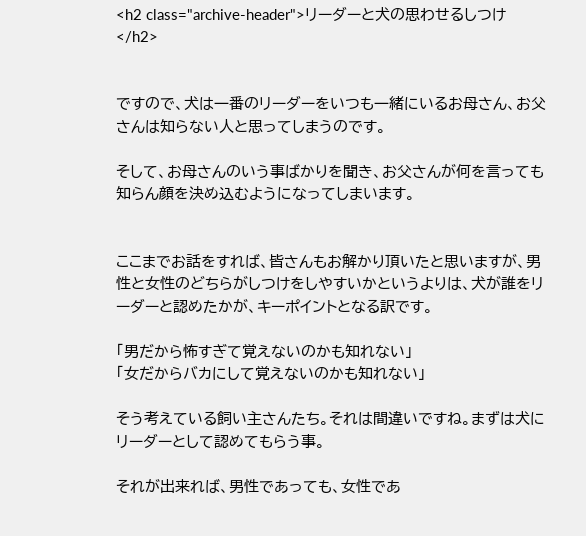<h2 class="archive-header">リーダーと犬の思わせるしつけ</h2>


ですので、犬は一番のリーダーをいつも一緒にいるお母さん、お父さんは知らない人と思ってしまうのです。

そして、お母さんのいう事ばかりを聞き、お父さんが何を言っても知らん顔を決め込むようになってしまいます。


ここまでお話をすれば、皆さんもお解かり頂いたと思いますが、男性と女性のどちらがしつけをしやすいかというよりは、犬が誰をリーダーと認めたかが、キーポイントとなる訳です。

「男だから怖すぎて覚えないのかも知れない」
「女だからバカにして覚えないのかも知れない」

そう考えている飼い主さんたち。それは間違いですね。まずは犬にリーダーとして認めてもらう事。

それが出来れば、男性であっても、女性であ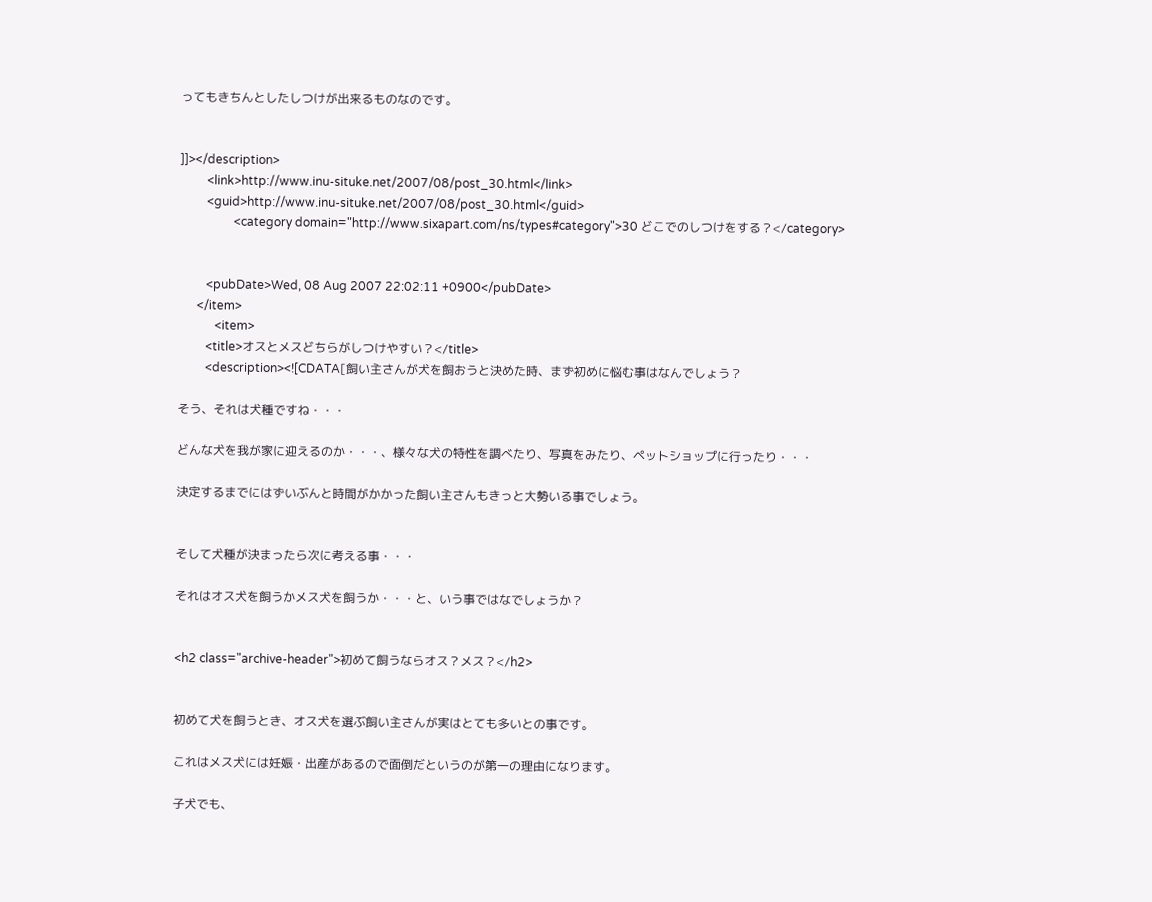ってもきちんとしたしつけが出来るものなのです。


]]></description>
         <link>http://www.inu-situke.net/2007/08/post_30.html</link>
         <guid>http://www.inu-situke.net/2007/08/post_30.html</guid>
                  <category domain="http://www.sixapart.com/ns/types#category">30 どこでのしつけをする？</category>


         <pubDate>Wed, 08 Aug 2007 22:02:11 +0900</pubDate>
      </item>
            <item>
         <title>オスとメスどちらがしつけやすい？</title>
         <description><![CDATA[飼い主さんが犬を飼おうと決めた時、まず初めに悩む事はなんでしょう？

そう、それは犬種ですね・・・

どんな犬を我が家に迎えるのか・・・、様々な犬の特性を調べたり、写真をみたり、ペットショップに行ったり・・・

決定するまでにはずいぶんと時間がかかった飼い主さんもきっと大勢いる事でしょう。


そして犬種が決まったら次に考える事・・・

それはオス犬を飼うかメス犬を飼うか・・・と、いう事ではなでしょうか？


<h2 class="archive-header">初めて飼うならオス？メス？</h2>


初めて犬を飼うとき、オス犬を選ぶ飼い主さんが実はとても多いとの事です。

これはメス犬には妊娠・出産があるので面倒だというのが第一の理由になります。

子犬でも、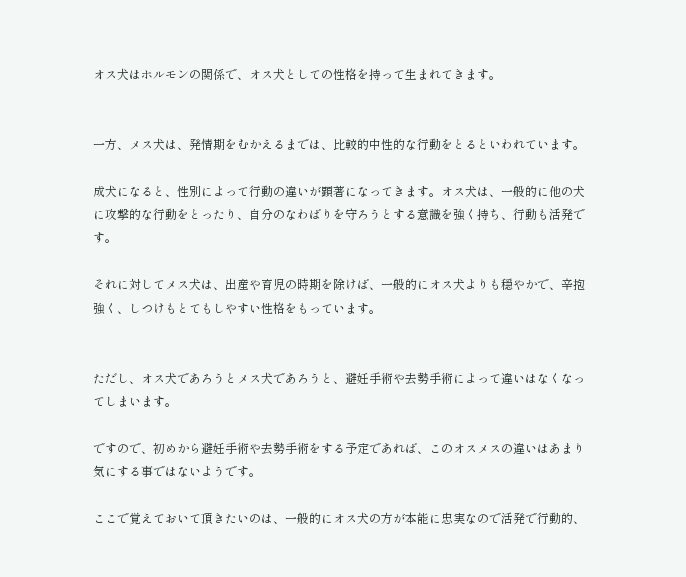オス犬はホルモンの関係で、オス犬としての性格を持って生まれてきます。


一方、メス犬は、発情期をむかえるまでは、比較的中性的な行動をとるといわれています。

成犬になると、性別によって行動の違いが顕著になってきます。オス犬は、一般的に他の犬に攻撃的な行動をとったり、自分のなわばりを守ろうとする意識を強く持ち、行動も活発です。

それに対してメス犬は、出産や育児の時期を除けば、一般的にオス犬よりも穏やかで、辛抱強く、しつけもとてもしやすい性格をもっています。


ただし、オス犬であろうとメス犬であろうと、避妊手術や去勢手術によって違いはなくなってしまいます。

ですので、初めから避妊手術や去勢手術をする予定であれば、このオスメスの違いはあまり気にする事ではないようです。

ここで覚えておいて頂きたいのは、一般的にオス犬の方が本能に忠実なので活発で行動的、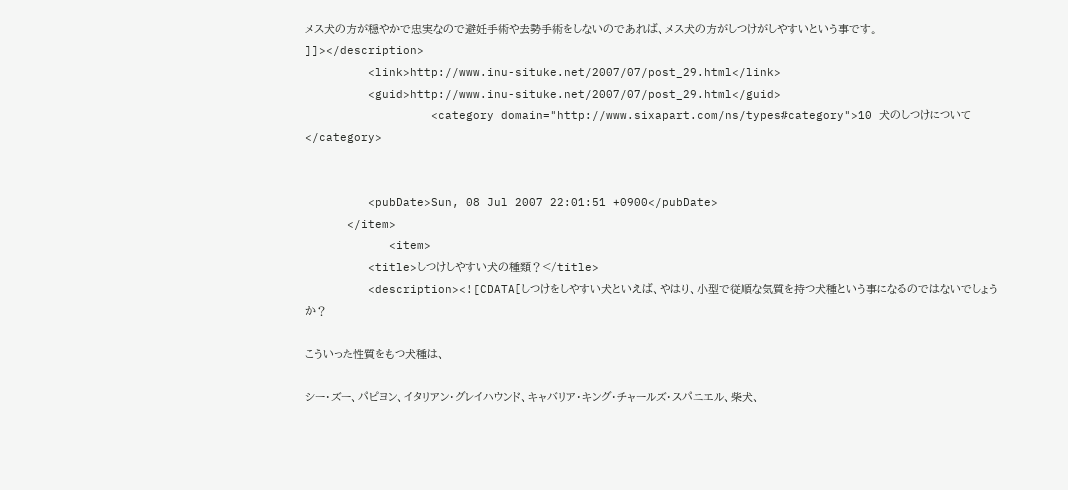メス犬の方が穏やかで忠実なので避妊手術や去勢手術をしないのであれば、メス犬の方がしつけがしやすいという事です。
]]></description>
         <link>http://www.inu-situke.net/2007/07/post_29.html</link>
         <guid>http://www.inu-situke.net/2007/07/post_29.html</guid>
                  <category domain="http://www.sixapart.com/ns/types#category">10 犬のしつけについて</category>


         <pubDate>Sun, 08 Jul 2007 22:01:51 +0900</pubDate>
      </item>
            <item>
         <title>しつけしやすい犬の種類？</title>
         <description><![CDATA[しつけをしやすい犬といえば、やはり、小型で従順な気質を持つ犬種という事になるのではないでしょうか？

こういった性質をもつ犬種は、

シー・ズー、パピヨン、イタリアン・グレイハウンド、キャバリア・キング・チャールズ・スパニエル、柴犬、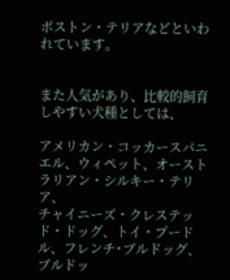ボストン・テリアなどといわれています。


また人気があり、比較的飼育しやすい犬種としては、

アメリカン・コッカースパニエル、ウィペット、オーストラリアン・シルキー・テリア、
チャイニーズ・クレステッド・ドッグ、トイ・プードル、フレンチ･ブルドッグ、ブルドッ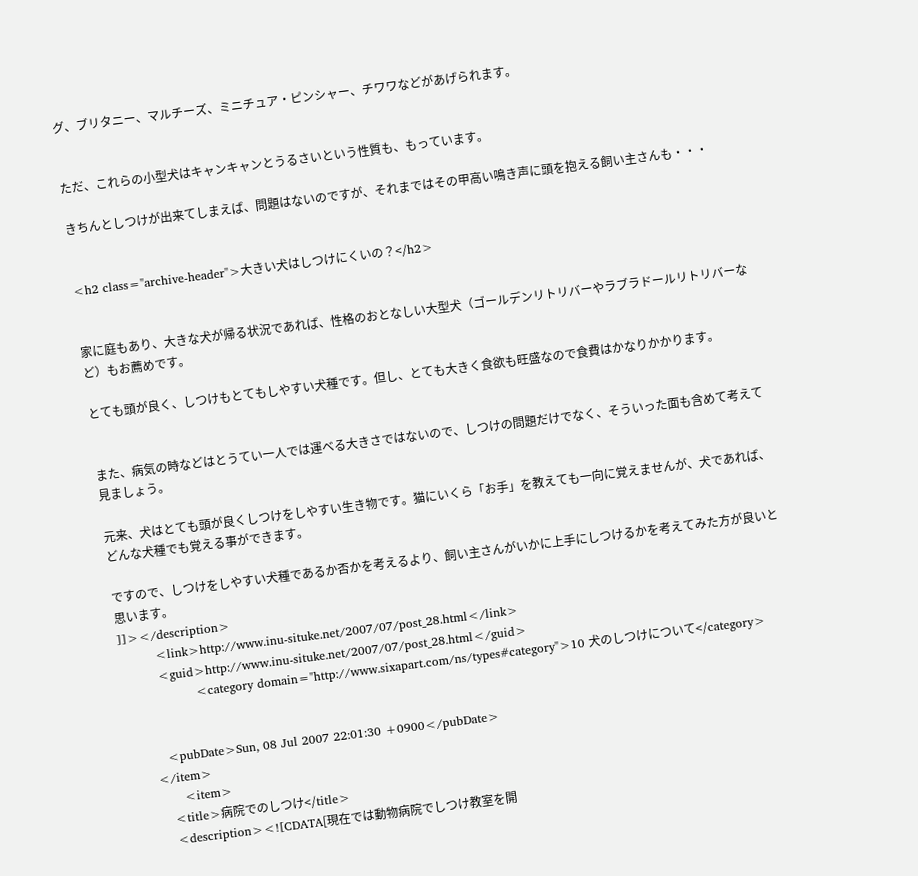グ、ブリタニー、マルチーズ、ミニチュア・ピンシャー、チワワなどがあげられます。


ただ、これらの小型犬はキャンキャンとうるさいという性質も、もっています。

きちんとしつけが出来てしまえば、問題はないのですが、それまではその甲高い鳴き声に頭を抱える飼い主さんも・・・


<h2 class="archive-header">大きい犬はしつけにくいの？</h2>


家に庭もあり、大きな犬が帰る状況であれば、性格のおとなしい大型犬（ゴールデンリトリバーやラブラドールリトリバーなど）もお薦めです。

とても頭が良く、しつけもとてもしやすい犬種です。但し、とても大きく食欲も旺盛なので食費はかなりかかります。


また、病気の時などはとうてい一人では運べる大きさではないので、しつけの問題だけでなく、そういった面も含めて考えて見ましょう。

元来、犬はとても頭が良くしつけをしやすい生き物です。猫にいくら「お手」を教えても一向に覚えませんが、犬であれば、どんな犬種でも覚える事ができます。

ですので、しつけをしやすい犬種であるか否かを考えるより、飼い主さんがいかに上手にしつけるかを考えてみた方が良いと思います。
]]></description>
         <link>http://www.inu-situke.net/2007/07/post_28.html</link>
         <guid>http://www.inu-situke.net/2007/07/post_28.html</guid>
                  <category domain="http://www.sixapart.com/ns/types#category">10 犬のしつけについて</category>


         <pubDate>Sun, 08 Jul 2007 22:01:30 +0900</pubDate>
      </item>
            <item>
         <title>病院でのしつけ</title>
         <description><![CDATA[現在では動物病院でしつけ教室を開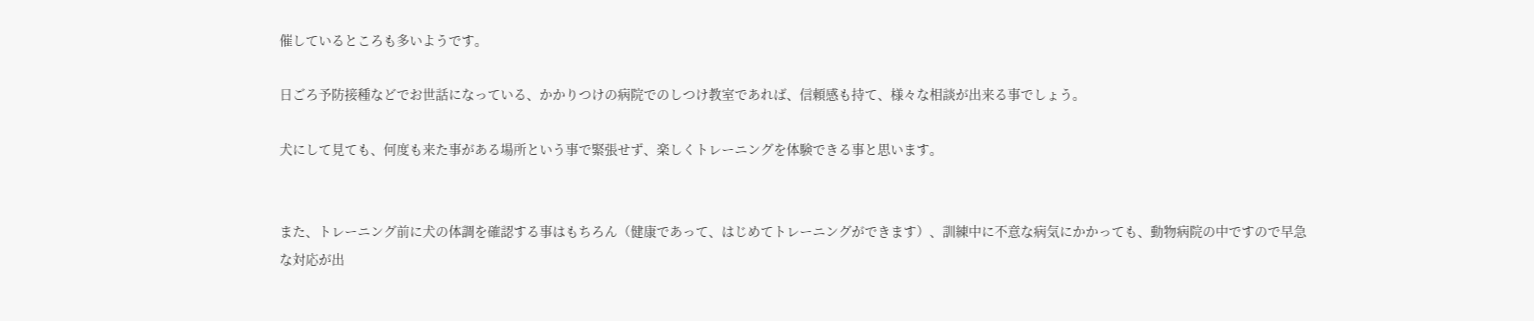催しているところも多いようです。

日ごろ予防接種などでお世話になっている、かかりつけの病院でのしつけ教室であれば、信頼感も持て、様々な相談が出来る事でしょう。

犬にして見ても、何度も来た事がある場所という事で緊張せず、楽しくトレーニングを体験できる事と思います。


また、トレーニング前に犬の体調を確認する事はもちろん（健康であって、はじめてトレーニングができます）、訓練中に不意な病気にかかっても、動物病院の中ですので早急な対応が出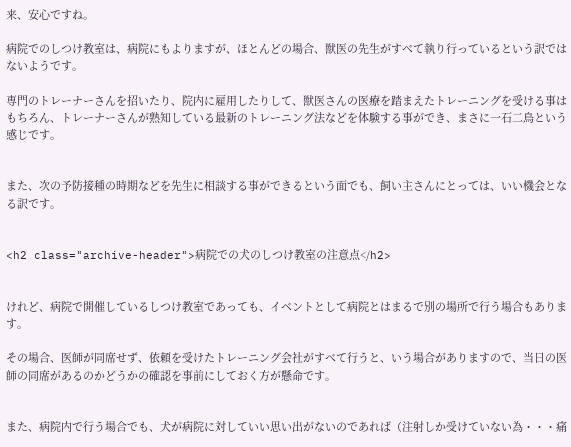来、安心ですね。

病院でのしつけ教室は、病院にもよりますが、ほとんどの場合、獣医の先生がすべて執り行っているという訳ではないようです。

専門のトレーナーさんを招いたり、院内に雇用したりして、獣医さんの医療を踏まえたトレーニングを受ける事はもちろん、トレーナーさんが熟知している最新のトレーニング法などを体験する事ができ、まさに一石二鳥という感じです。


また、次の予防接種の時期などを先生に相談する事ができるという面でも、飼い主さんにとっては、いい機会となる訳です。


<h2 class="archive-header">病院での犬のしつけ教室の注意点</h2>


けれど、病院で開催しているしつけ教室であっても、イベントとして病院とはまるで別の場所で行う場合もあります。

その場合、医師が同席せず、依頼を受けたトレーニング会社がすべて行うと、いう場合がありますので、当日の医師の同席があるのかどうかの確認を事前にしておく方が懸命です。


また、病院内で行う場合でも、犬が病院に対していい思い出がないのであれば（注射しか受けていない為・・・痛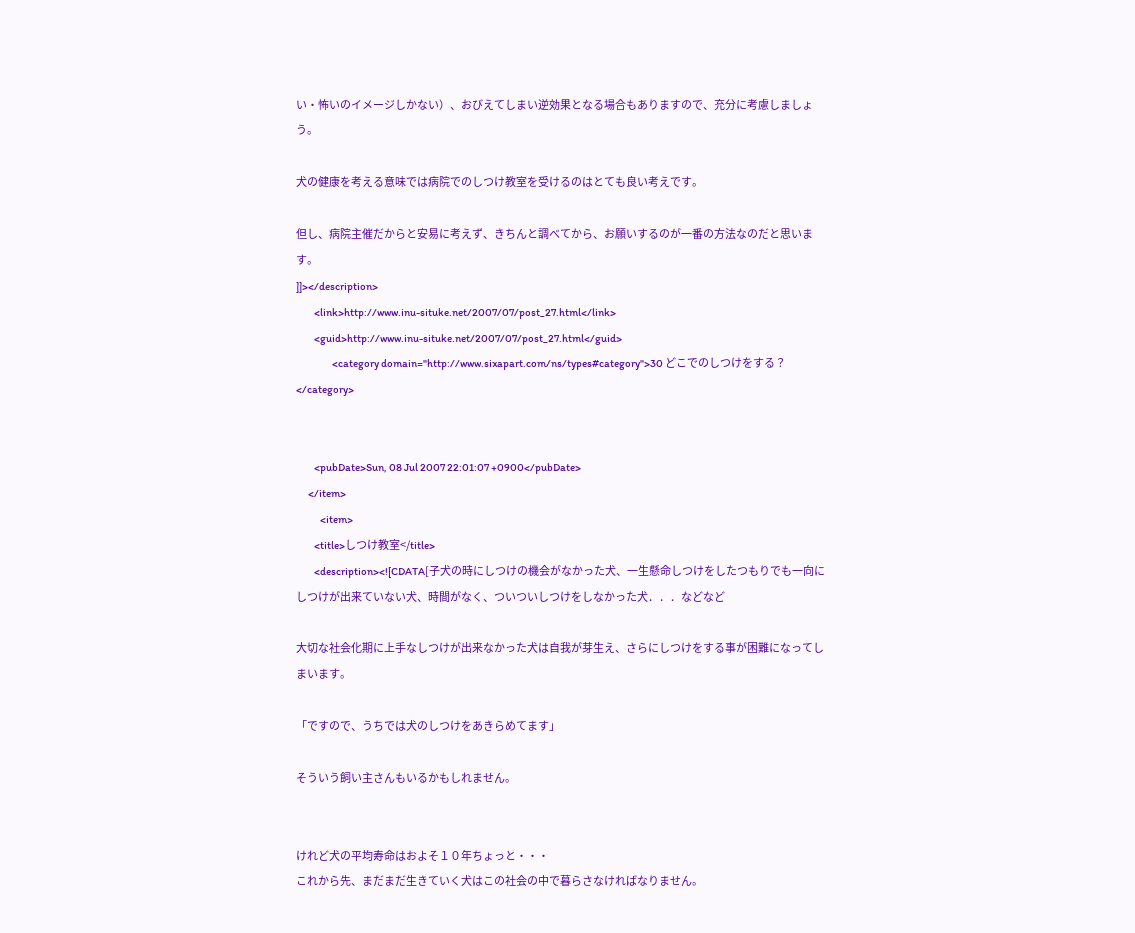い・怖いのイメージしかない）、おびえてしまい逆効果となる場合もありますので、充分に考慮しましょう。

犬の健康を考える意味では病院でのしつけ教室を受けるのはとても良い考えです。

但し、病院主催だからと安易に考えず、きちんと調べてから、お願いするのが一番の方法なのだと思います。
]]></description>
         <link>http://www.inu-situke.net/2007/07/post_27.html</link>
         <guid>http://www.inu-situke.net/2007/07/post_27.html</guid>
                  <category domain="http://www.sixapart.com/ns/types#category">30 どこでのしつけをする？</category>


         <pubDate>Sun, 08 Jul 2007 22:01:07 +0900</pubDate>
      </item>
            <item>
         <title>しつけ教室</title>
         <description><![CDATA[子犬の時にしつけの機会がなかった犬、一生懸命しつけをしたつもりでも一向にしつけが出来ていない犬、時間がなく、ついついしつけをしなかった犬．．．などなど

大切な社会化期に上手なしつけが出来なかった犬は自我が芽生え、さらにしつけをする事が困難になってしまいます。

「ですので、うちでは犬のしつけをあきらめてます」

そういう飼い主さんもいるかもしれません。


けれど犬の平均寿命はおよそ１０年ちょっと・・・
これから先、まだまだ生きていく犬はこの社会の中で暮らさなければなりません。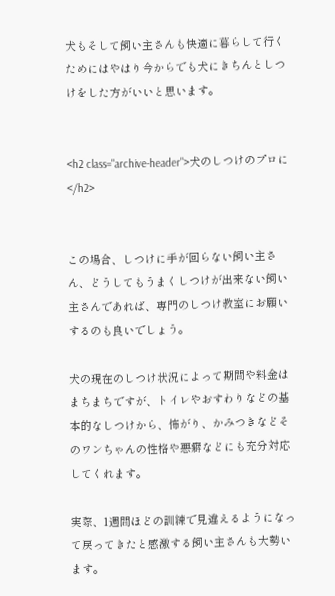犬もそして飼い主さんも快適に暮らして行くためにはやはり今からでも犬にきちんとしつけをした方がいいと思います。


<h2 class="archive-header">犬のしつけのプロに</h2>


この場合、しつけに手が回らない飼い主さん、どうしてもうまくしつけが出来ない飼い主さんであれば、専門のしつけ教室にお願いするのも良いでしょう。

犬の現在のしつけ状況によって期間や料金はまちまちですが、トイレやおすわりなどの基本的なしつけから、怖がり、かみつきなどそのワンちゃんの性格や悪癖などにも充分対応してくれます。

実際、1週間ほどの訓練で見違えるようになって戻ってきたと感激する飼い主さんも大勢います。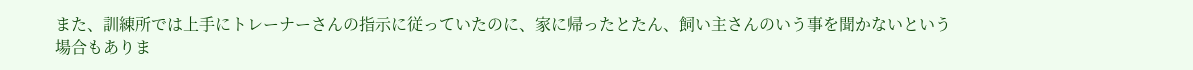また、訓練所では上手にトレーナーさんの指示に従っていたのに、家に帰ったとたん、飼い主さんのいう事を聞かないという場合もありま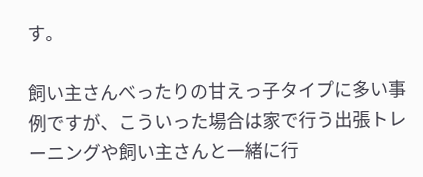す。

飼い主さんべったりの甘えっ子タイプに多い事例ですが、こういった場合は家で行う出張トレーニングや飼い主さんと一緒に行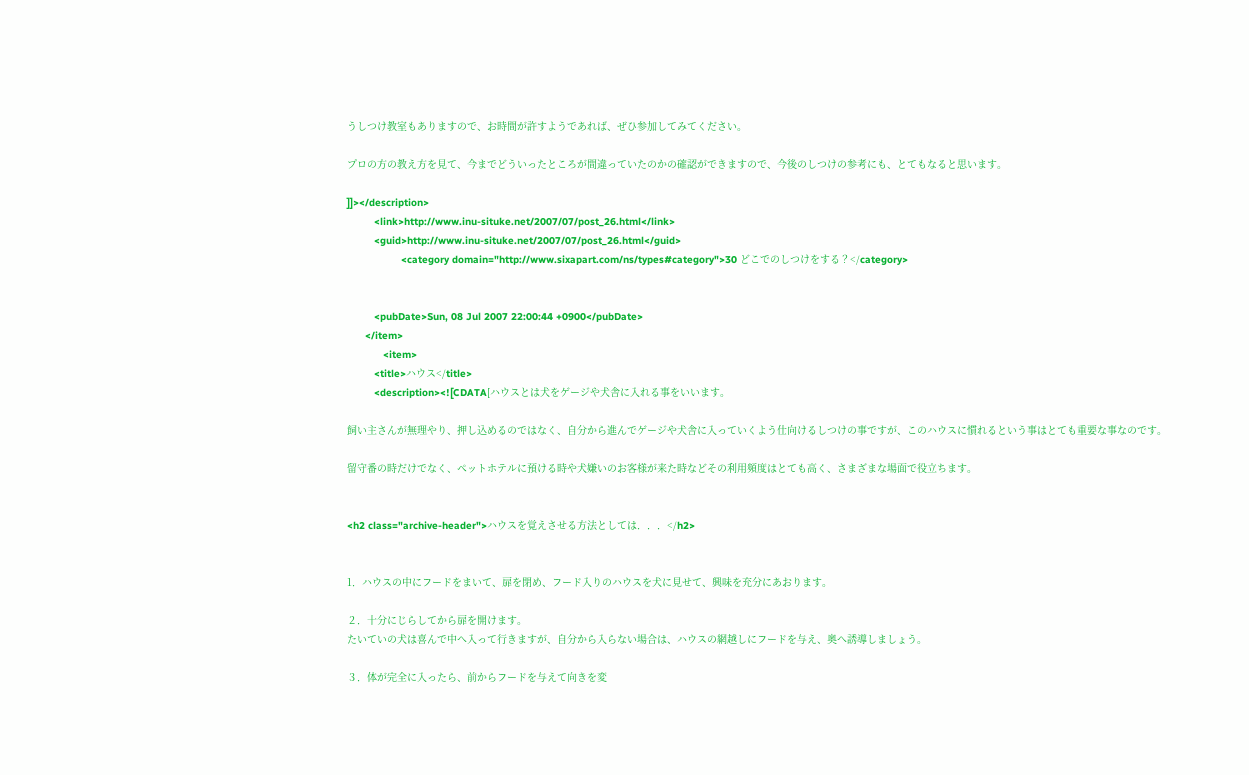うしつけ教室もありますので、お時間が許すようであれば、ぜひ参加してみてください。

プロの方の教え方を見て、今までどういったところが間違っていたのかの確認ができますので、今後のしつけの参考にも、とてもなると思います。

]]></description>
         <link>http://www.inu-situke.net/2007/07/post_26.html</link>
         <guid>http://www.inu-situke.net/2007/07/post_26.html</guid>
                  <category domain="http://www.sixapart.com/ns/types#category">30 どこでのしつけをする？</category>


         <pubDate>Sun, 08 Jul 2007 22:00:44 +0900</pubDate>
      </item>
            <item>
         <title>ハウス</title>
         <description><![CDATA[ハウスとは犬をゲージや犬舎に入れる事をいいます。

飼い主さんが無理やり、押し込めるのではなく、自分から進んでゲージや犬舎に入っていくよう仕向けるしつけの事ですが、このハウスに慣れるという事はとても重要な事なのです。

留守番の時だけでなく、ペットホテルに預ける時や犬嫌いのお客様が来た時などその利用頻度はとても高く、さまざまな場面で役立ちます。


<h2 class="archive-header">ハウスを覚えさせる方法としては．．．</h2>


1．ハウスの中にフードをまいて、扉を閉め、フード入りのハウスを犬に見せて、興味を充分にあおります。

２．十分にじらしてから扉を開けます。
たいていの犬は喜んで中へ入って行きますが、自分から入らない場合は、ハウスの網越しにフードを与え、奥へ誘導しましょう。

３．体が完全に入ったら、前からフードを与えて向きを変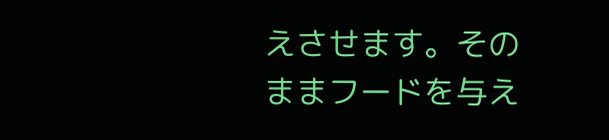えさせます。そのままフードを与え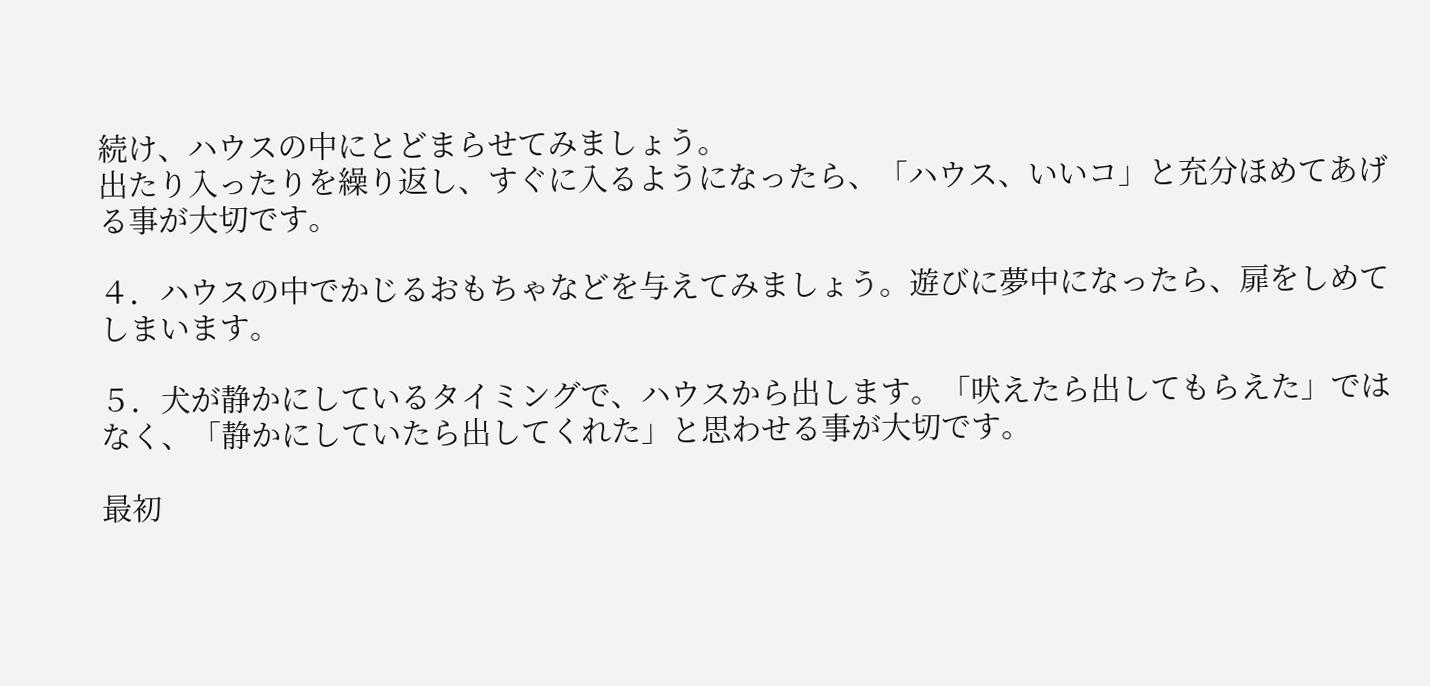続け、ハウスの中にとどまらせてみましょう。
出たり入ったりを繰り返し、すぐに入るようになったら、「ハウス、いいコ」と充分ほめてあげる事が大切です。

４．ハウスの中でかじるおもちゃなどを与えてみましょう。遊びに夢中になったら、扉をしめてしまいます。

５．犬が静かにしているタイミングで、ハウスから出します。「吠えたら出してもらえた」ではなく、「静かにしていたら出してくれた」と思わせる事が大切です。

最初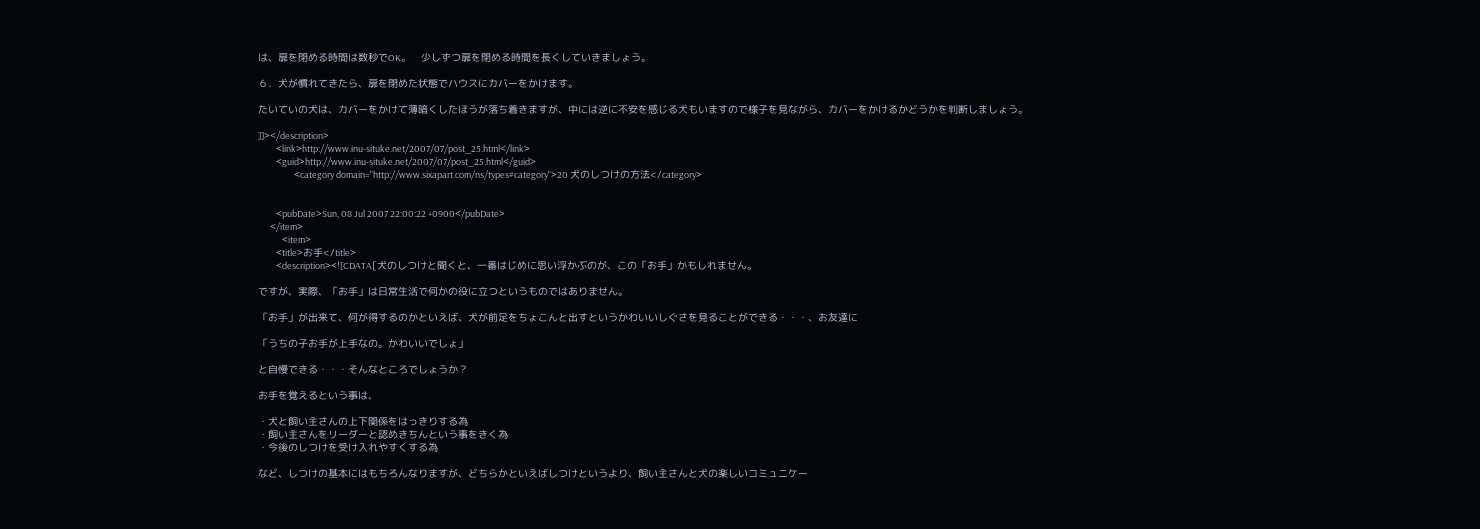は、扉を閉める時間は数秒でOK。　少しずつ扉を閉める時間を長くしていきましょう。

６．犬が慣れてきたら、扉を閉めた状態でハウスにカバーをかけます。

たいていの犬は、カバーをかけて薄暗くしたほうが落ち着きますが、中には逆に不安を感じる犬もいますので様子を見ながら、カバーをかけるかどうかを判断しましょう。

]]></description>
         <link>http://www.inu-situke.net/2007/07/post_25.html</link>
         <guid>http://www.inu-situke.net/2007/07/post_25.html</guid>
                  <category domain="http://www.sixapart.com/ns/types#category">20 犬のしつけの方法</category>


         <pubDate>Sun, 08 Jul 2007 22:00:22 +0900</pubDate>
      </item>
            <item>
         <title>お手</title>
         <description><![CDATA[犬のしつけと聞くと、一番はじめに思い浮かぶのが、この「お手」かもしれません。

ですが、実際、「お手」は日常生活で何かの役に立つというものではありません。

「お手」が出来て、何が得するのかといえば、犬が前足をちょこんと出すというかわいいしぐさを見ることができる・・・、お友達に

「うちの子お手が上手なの。かわいいでしょ」

と自慢できる・・・そんなところでしょうか？

お手を覚えるという事は、

・犬と飼い主さんの上下関係をはっきりする為
・飼い主さんをリーダーと認めきちんという事をきく為
・今後のしつけを受け入れやすくする為

など、しつけの基本にはもちろんなりますが、どちらかといえばしつけというより、飼い主さんと犬の楽しいコミュニケー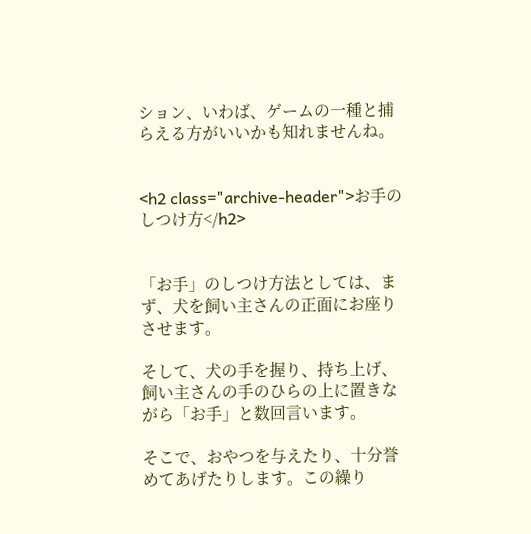ション、いわば、ゲームの一種と捕らえる方がいいかも知れませんね。


<h2 class="archive-header">お手のしつけ方</h2>


「お手」のしつけ方法としては、まず、犬を飼い主さんの正面にお座りさせます。

そして、犬の手を握り、持ち上げ、飼い主さんの手のひらの上に置きながら「お手」と数回言います。

そこで、おやつを与えたり、十分誉めてあげたりします。この繰り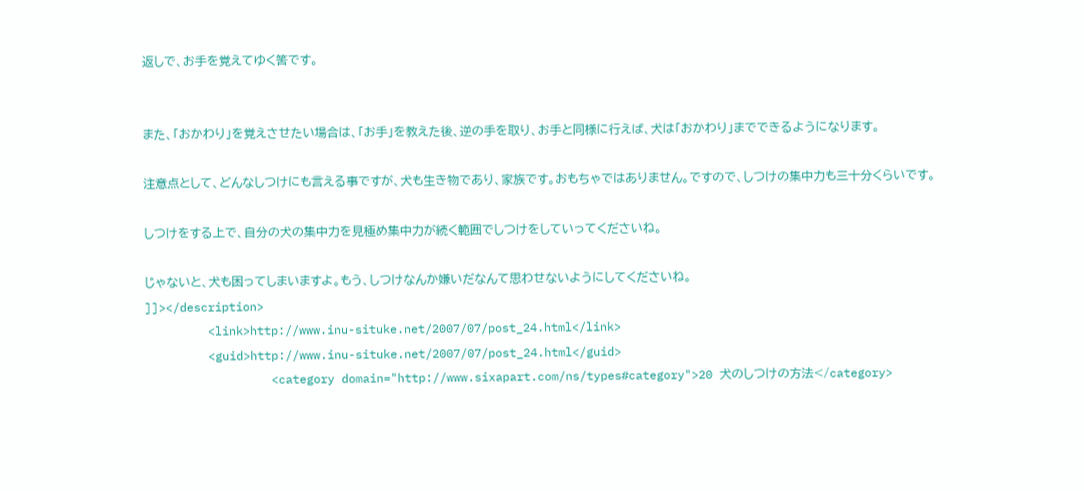返しで、お手を覚えてゆく筈です。


また、「おかわり」を覚えさせたい場合は、「お手」を教えた後、逆の手を取り、お手と同様に行えば、犬は「おかわり」までできるようになります。

注意点として、どんなしつけにも言える事ですが、犬も生き物であり、家族です。おもちゃではありません。ですので、しつけの集中力も三十分くらいです。

しつけをする上で、自分の犬の集中力を見極め集中力が続く範囲でしつけをしていってくださいね。

じゃないと、犬も困ってしまいますよ。もう、しつけなんか嫌いだなんて思わせないようにしてくださいね。
]]></description>
         <link>http://www.inu-situke.net/2007/07/post_24.html</link>
         <guid>http://www.inu-situke.net/2007/07/post_24.html</guid>
                  <category domain="http://www.sixapart.com/ns/types#category">20 犬のしつけの方法</category>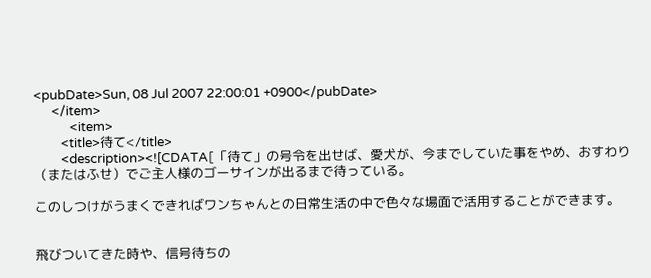<pubDate>Sun, 08 Jul 2007 22:00:01 +0900</pubDate>
      </item>
            <item>
         <title>待て</title>
         <description><![CDATA[「待て」の号令を出せば、愛犬が、今までしていた事をやめ、おすわり（またはふせ）でご主人様のゴーサインが出るまで待っている。

このしつけがうまくできればワンちゃんとの日常生活の中で色々な場面で活用することができます。


飛びついてきた時や、信号待ちの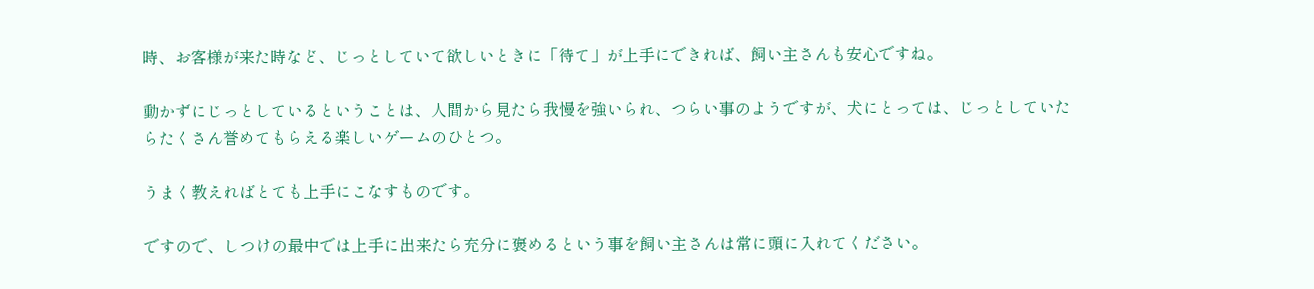時、お客様が来た時など、じっとしていて欲しいときに「待て」が上手にできれば、飼い主さんも安心ですね。

動かずにじっとしているということは、人間から見たら我慢を強いられ、つらい事のようですが、犬にとっては、じっとしていたらたくさん誉めてもらえる楽しいゲームのひとつ。

うまく教えればとても上手にこなすものです。

ですので、しつけの最中では上手に出来たら充分に褒めるという事を飼い主さんは常に頭に入れてください。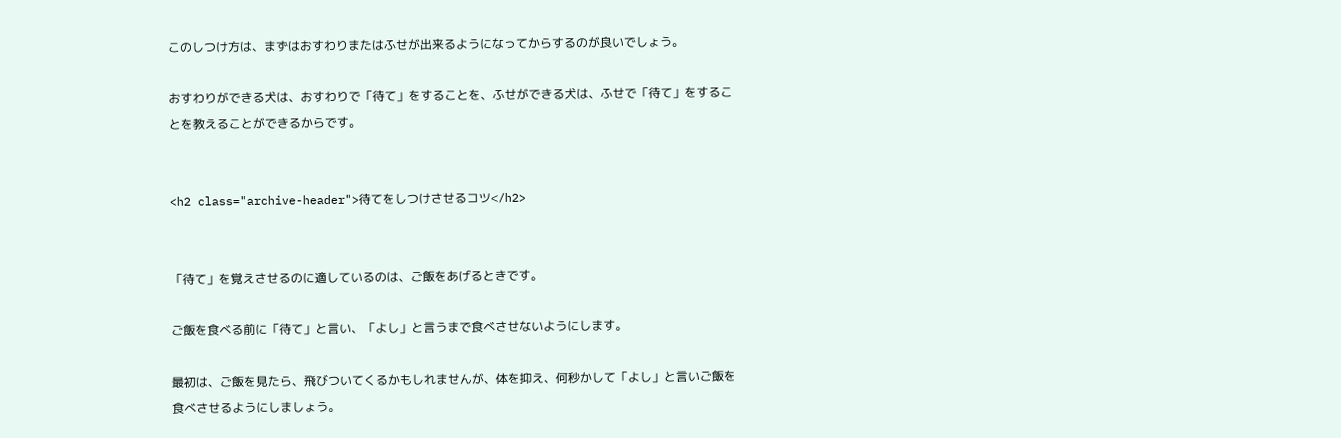このしつけ方は、まずはおすわりまたはふせが出来るようになってからするのが良いでしょう。

おすわりができる犬は、おすわりで「待て」をすることを、ふせができる犬は、ふせで「待て」をすることを教えることができるからです。


<h2 class="archive-header">待てをしつけさせるコツ</h2>


「待て」を覚えさせるのに適しているのは、ご飯をあげるときです。

ご飯を食べる前に「待て」と言い、「よし」と言うまで食べさせないようにします。

最初は、ご飯を見たら、飛びついてくるかもしれませんが、体を抑え、何秒かして「よし」と言いご飯を食べさせるようにしましょう。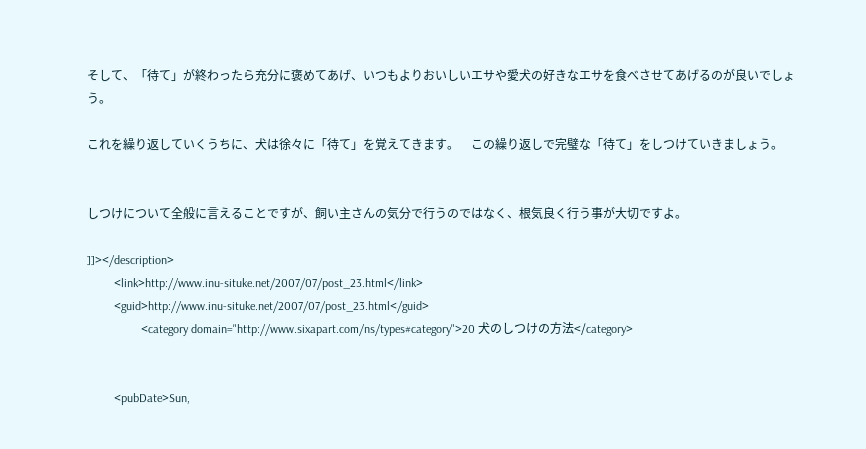そして、「待て」が終わったら充分に褒めてあげ、いつもよりおいしいエサや愛犬の好きなエサを食べさせてあげるのが良いでしょう。

これを繰り返していくうちに、犬は徐々に「待て」を覚えてきます。　この繰り返しで完璧な「待て」をしつけていきましょう。


しつけについて全般に言えることですが、飼い主さんの気分で行うのではなく、根気良く行う事が大切ですよ。

]]></description>
         <link>http://www.inu-situke.net/2007/07/post_23.html</link>
         <guid>http://www.inu-situke.net/2007/07/post_23.html</guid>
                  <category domain="http://www.sixapart.com/ns/types#category">20 犬のしつけの方法</category>


         <pubDate>Sun,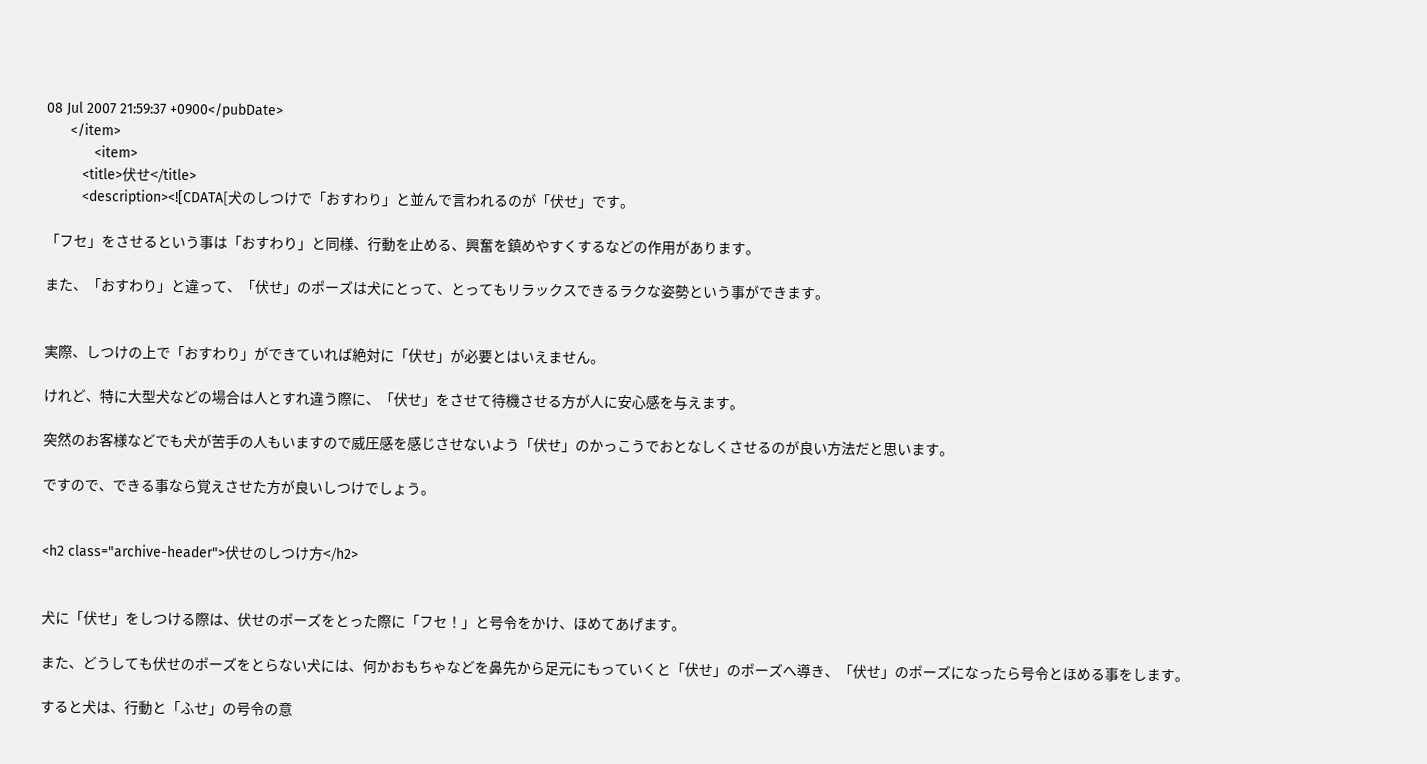08 Jul 2007 21:59:37 +0900</pubDate>
      </item>
            <item>
         <title>伏せ</title>
         <description><![CDATA[犬のしつけで「おすわり」と並んで言われるのが「伏せ」です。

「フセ」をさせるという事は「おすわり」と同様、行動を止める、興奮を鎮めやすくするなどの作用があります。

また、「おすわり」と違って、「伏せ」のポーズは犬にとって、とってもリラックスできるラクな姿勢という事ができます。


実際、しつけの上で「おすわり」ができていれば絶対に「伏せ」が必要とはいえません。

けれど、特に大型犬などの場合は人とすれ違う際に、「伏せ」をさせて待機させる方が人に安心感を与えます。

突然のお客様などでも犬が苦手の人もいますので威圧感を感じさせないよう「伏せ」のかっこうでおとなしくさせるのが良い方法だと思います。

ですので、できる事なら覚えさせた方が良いしつけでしょう。


<h2 class="archive-header">伏せのしつけ方</h2>


犬に「伏せ」をしつける際は、伏せのポーズをとった際に「フセ！」と号令をかけ、ほめてあげます。

また、どうしても伏せのポーズをとらない犬には、何かおもちゃなどを鼻先から足元にもっていくと「伏せ」のポーズへ導き、「伏せ」のポーズになったら号令とほめる事をします。

すると犬は、行動と「ふせ」の号令の意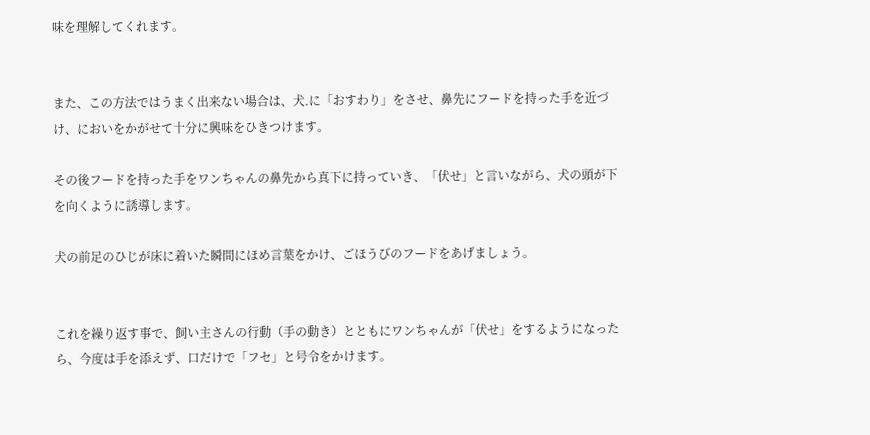味を理解してくれます。


また、この方法ではうまく出来ない場合は、犬.に「おすわり」をさせ、鼻先にフードを持った手を近づけ、においをかがせて十分に興味をひきつけます。

その後フードを持った手をワンちゃんの鼻先から真下に持っていき、「伏せ」と言いながら、犬の頭が下を向くように誘導します。

犬の前足のひじが床に着いた瞬間にほめ言葉をかけ、ごほうびのフードをあげましょう。


これを繰り返す事で、飼い主さんの行動（手の動き）とともにワンちゃんが「伏せ」をするようになったら、今度は手を添えず、口だけで「フセ」と号令をかけます。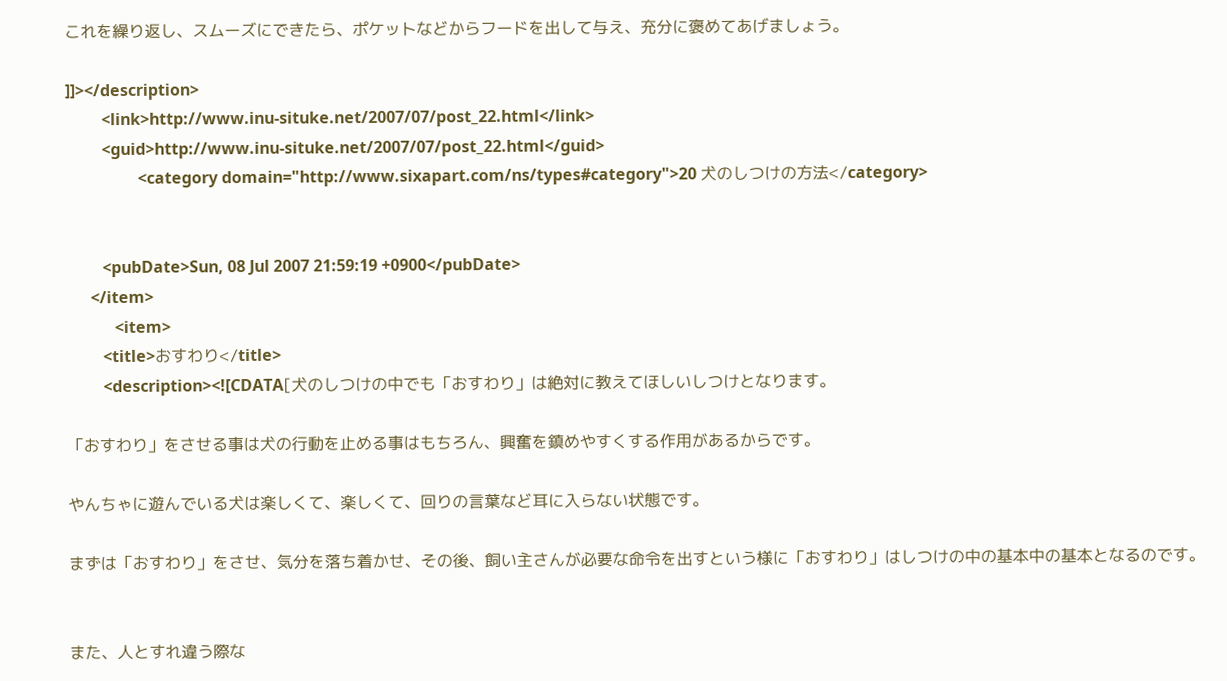これを繰り返し、スムーズにできたら、ポケットなどからフードを出して与え、充分に褒めてあげましょう。

]]></description>
         <link>http://www.inu-situke.net/2007/07/post_22.html</link>
         <guid>http://www.inu-situke.net/2007/07/post_22.html</guid>
                  <category domain="http://www.sixapart.com/ns/types#category">20 犬のしつけの方法</category>


         <pubDate>Sun, 08 Jul 2007 21:59:19 +0900</pubDate>
      </item>
            <item>
         <title>おすわり</title>
         <description><![CDATA[犬のしつけの中でも「おすわり」は絶対に教えてほしいしつけとなります。

「おすわり」をさせる事は犬の行動を止める事はもちろん、興奮を鎮めやすくする作用があるからです。

やんちゃに遊んでいる犬は楽しくて、楽しくて、回りの言葉など耳に入らない状態です。

まずは「おすわり」をさせ、気分を落ち着かせ、その後、飼い主さんが必要な命令を出すという様に「おすわり」はしつけの中の基本中の基本となるのです。


また、人とすれ違う際な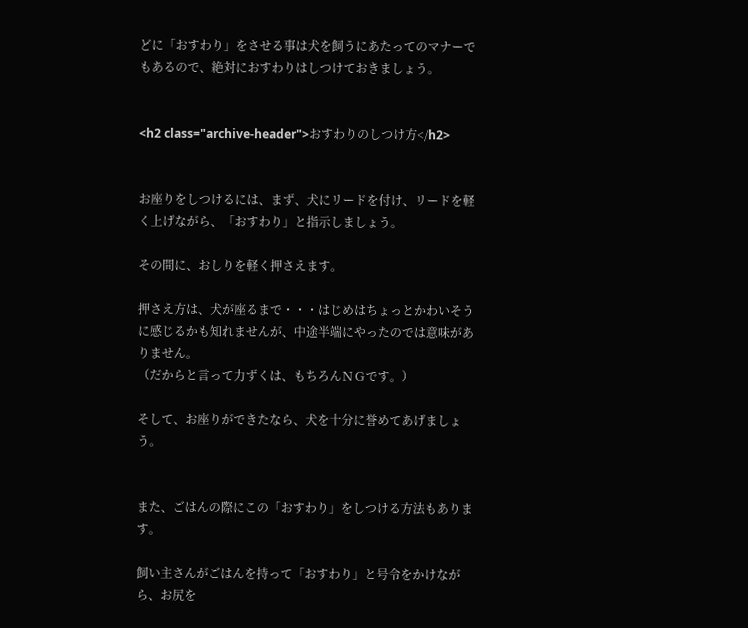どに「おすわり」をさせる事は犬を飼うにあたってのマナーでもあるので、絶対におすわりはしつけておきましょう。


<h2 class="archive-header">おすわりのしつけ方</h2>


お座りをしつけるには、まず、犬にリードを付け、リードを軽く上げながら、「おすわり」と指示しましょう。

その間に、おしりを軽く押さえます。

押さえ方は、犬が座るまで・・・はじめはちょっとかわいそうに感じるかも知れませんが、中途半端にやったのでは意味がありません。
（だからと言って力ずくは、もちろんＮＧです。）

そして、お座りができたなら、犬を十分に誉めてあげましょう。


また、ごはんの際にこの「おすわり」をしつける方法もあります。

飼い主さんがごはんを持って「おすわり」と号令をかけながら、お尻を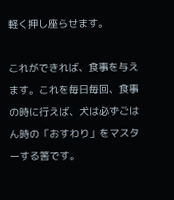軽く押し座らせます。

これができれば、食事を与えます。これを毎日毎回、食事の時に行えば、犬は必ずごはん時の「おすわり」をマスターする筈です。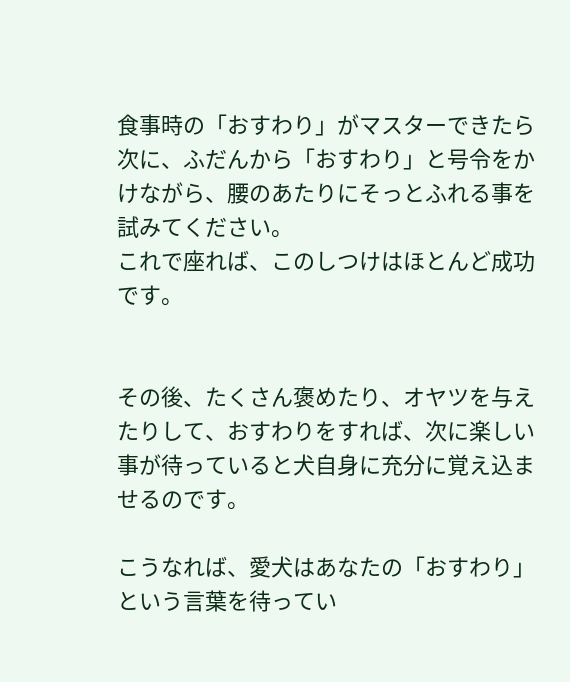食事時の「おすわり」がマスターできたら次に、ふだんから「おすわり」と号令をかけながら、腰のあたりにそっとふれる事を試みてください。
これで座れば、このしつけはほとんど成功です。


その後、たくさん褒めたり、オヤツを与えたりして、おすわりをすれば、次に楽しい事が待っていると犬自身に充分に覚え込ませるのです。

こうなれば、愛犬はあなたの「おすわり」という言葉を待ってい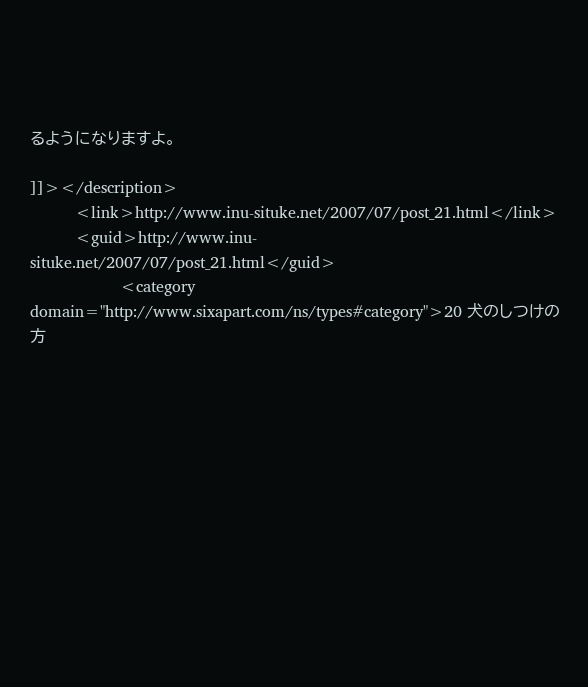るようになりますよ。

]]></description>
         <link>http://www.inu-situke.net/2007/07/post_21.html</link>
         <guid>http://www.inu-situke.net/2007/07/post_21.html</guid>
                  <category domain="http://www.sixapart.com/ns/types#category">20 犬のしつけの方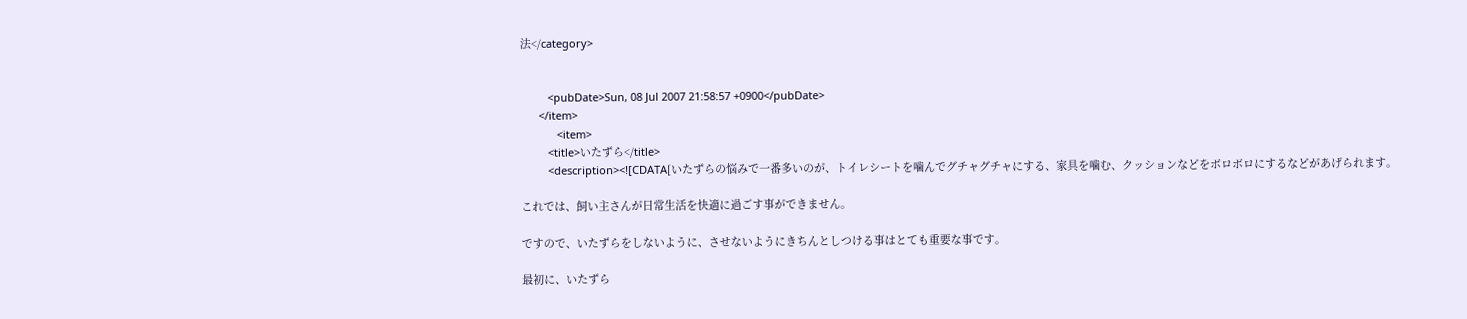法</category>


         <pubDate>Sun, 08 Jul 2007 21:58:57 +0900</pubDate>
      </item>
            <item>
         <title>いたずら</title>
         <description><![CDATA[いたずらの悩みで一番多いのが、トイレシートを噛んでグチャグチャにする、家具を噛む、クッションなどをボロボロにするなどがあげられます。

これでは、飼い主さんが日常生活を快適に過ごす事ができません。

ですので、いたずらをしないように、させないようにきちんとしつける事はとても重要な事です。

最初に、いたずら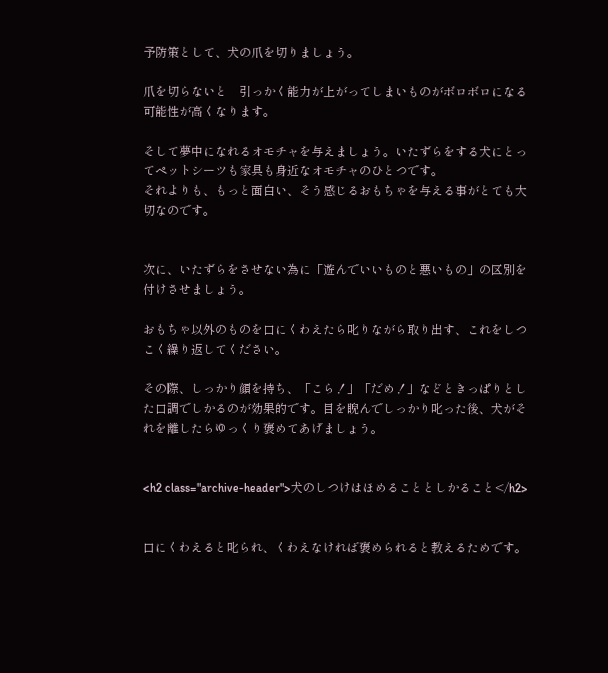予防策として、犬の爪を切りましょう。

爪を切らないと　引っかく能力が上がってしまいものがボロボロになる可能性が高くなります。

そして夢中になれるオモチャを与えましょう。いたずらをする犬にとってペットシーツも家具も身近なオモチャのひとつです。
それよりも、もっと面白い、そう感じるおもちゃを与える事がとても大切なのです。


次に、いたずらをさせない為に「遊んでいいものと悪いもの」の区別を付けさせましょう。

おもちゃ以外のものを口にくわえたら叱りながら取り出す、これをしつこく繰り返してください。

その際、しっかり顔を持ち、「こら！」「だめ！」などときっぱりとした口調でしかるのが効果的です。目を睨んでしっかり叱った後、犬がそれを離したらゆっくり褒めてあげましょう。


<h2 class="archive-header">犬のしつけはほめることとしかること</h2>


口にくわえると叱られ、くわえなければ褒められると教えるためです。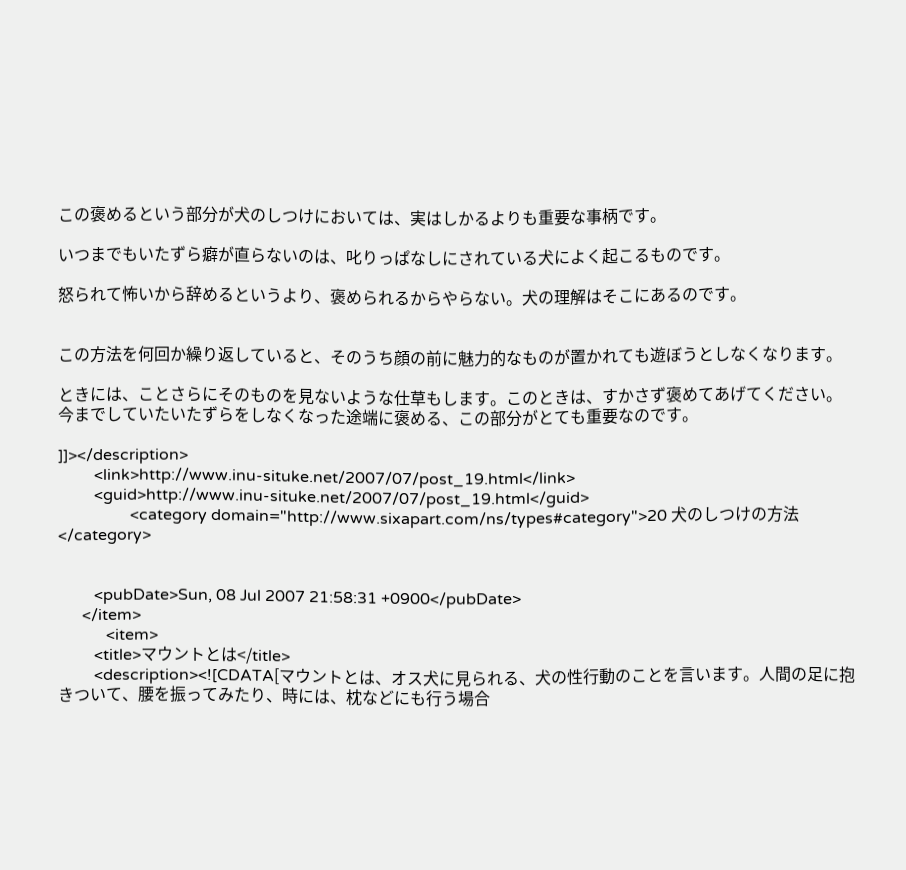この褒めるという部分が犬のしつけにおいては、実はしかるよりも重要な事柄です。

いつまでもいたずら癖が直らないのは、叱りっぱなしにされている犬によく起こるものです。

怒られて怖いから辞めるというより、褒められるからやらない。犬の理解はそこにあるのです。


この方法を何回か繰り返していると、そのうち顔の前に魅力的なものが置かれても遊ぼうとしなくなります。

ときには、ことさらにそのものを見ないような仕草もします。このときは、すかさず褒めてあげてください。
今までしていたいたずらをしなくなった途端に褒める、この部分がとても重要なのです。

]]></description>
         <link>http://www.inu-situke.net/2007/07/post_19.html</link>
         <guid>http://www.inu-situke.net/2007/07/post_19.html</guid>
                  <category domain="http://www.sixapart.com/ns/types#category">20 犬のしつけの方法</category>


         <pubDate>Sun, 08 Jul 2007 21:58:31 +0900</pubDate>
      </item>
            <item>
         <title>マウントとは</title>
         <description><![CDATA[マウントとは、オス犬に見られる、犬の性行動のことを言います。人間の足に抱きついて、腰を振ってみたり、時には、枕などにも行う場合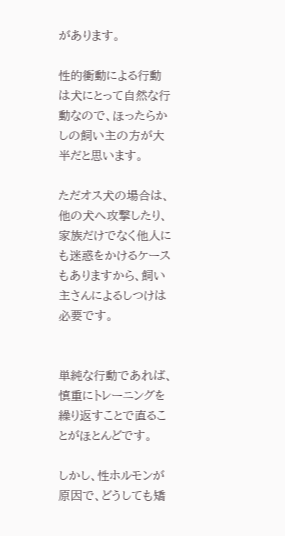があります。

性的衝動による行動は犬にとって自然な行動なので、ほったらかしの飼い主の方が大半だと思います。

ただオス犬の場合は、他の犬へ攻撃したり、家族だけでなく他人にも迷惑をかけるケースもありますから、飼い主さんによるしつけは必要です。


単純な行動であれば、慎重にトレーニングを繰り返すことで直ることがほとんどです。

しかし、性ホルモンが原因で、どうしても矯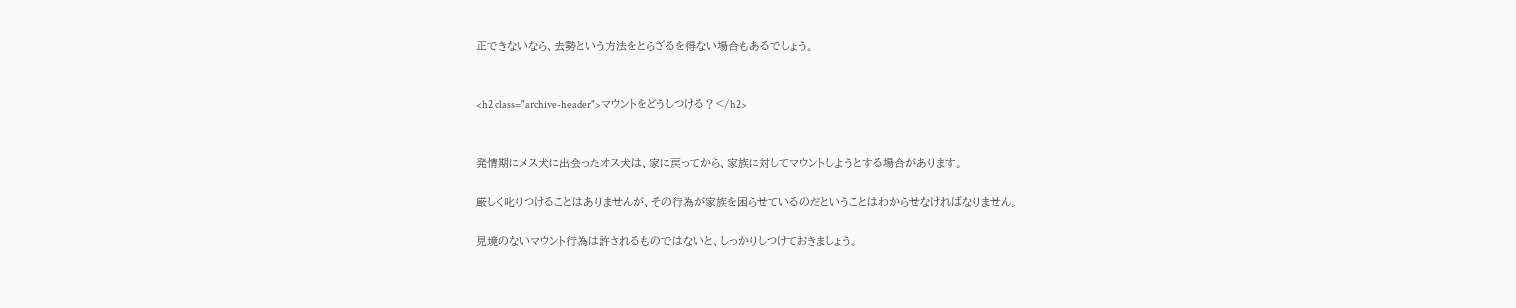正できないなら、去勢という方法をとらざるを得ない場合もあるでしょう。


<h2 class="archive-header">マウントをどうしつける？</h2>


発情期にメス犬に出会ったオス犬は、家に戻ってから、家族に対してマウントしようとする場合があります。

厳しく叱りつけることはありませんが、その行為が家族を困らせているのだということはわからせなければなりません。

見境のないマウント行為は許されるものではないと、しっかりしつけておきましょう。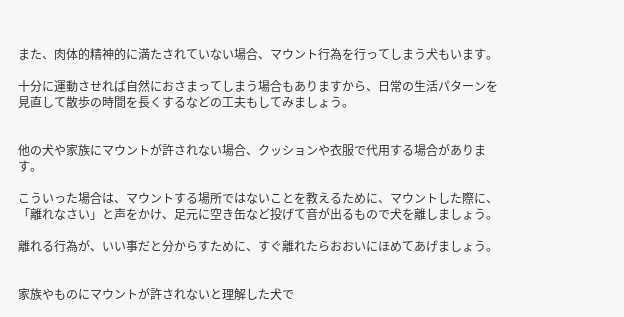また、肉体的精神的に満たされていない場合、マウント行為を行ってしまう犬もいます。

十分に運動させれば自然におさまってしまう場合もありますから、日常の生活パターンを見直して散歩の時間を長くするなどの工夫もしてみましょう。


他の犬や家族にマウントが許されない場合、クッションや衣服で代用する場合があります。

こういった場合は、マウントする場所ではないことを教えるために、マウントした際に、「離れなさい」と声をかけ、足元に空き缶など投げて音が出るもので犬を離しましょう。

離れる行為が、いい事だと分からすために、すぐ離れたらおおいにほめてあげましょう。


家族やものにマウントが許されないと理解した犬で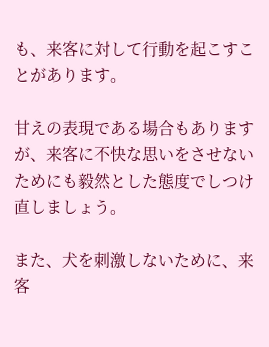も、来客に対して行動を起こすことがあります。

甘えの表現である場合もありますが、来客に不快な思いをさせないためにも毅然とした態度でしつけ直しましょう。

また、犬を刺激しないために、来客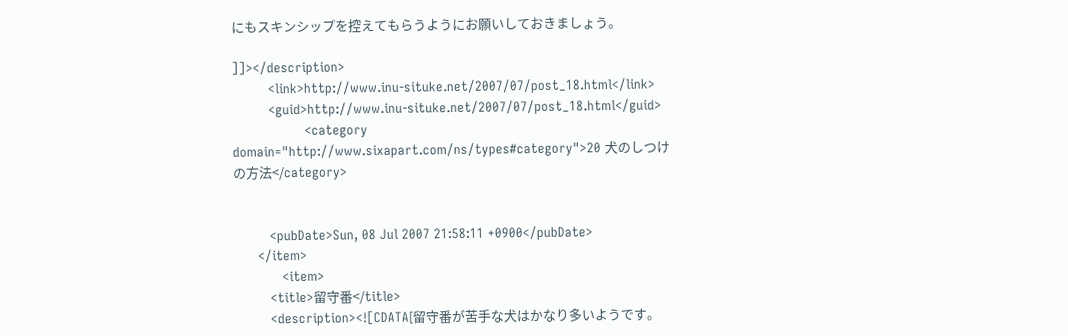にもスキンシップを控えてもらうようにお願いしておきましょう。

]]></description>
         <link>http://www.inu-situke.net/2007/07/post_18.html</link>
         <guid>http://www.inu-situke.net/2007/07/post_18.html</guid>
                  <category domain="http://www.sixapart.com/ns/types#category">20 犬のしつけの方法</category>


         <pubDate>Sun, 08 Jul 2007 21:58:11 +0900</pubDate>
      </item>
            <item>
         <title>留守番</title>
         <description><![CDATA[留守番が苦手な犬はかなり多いようです。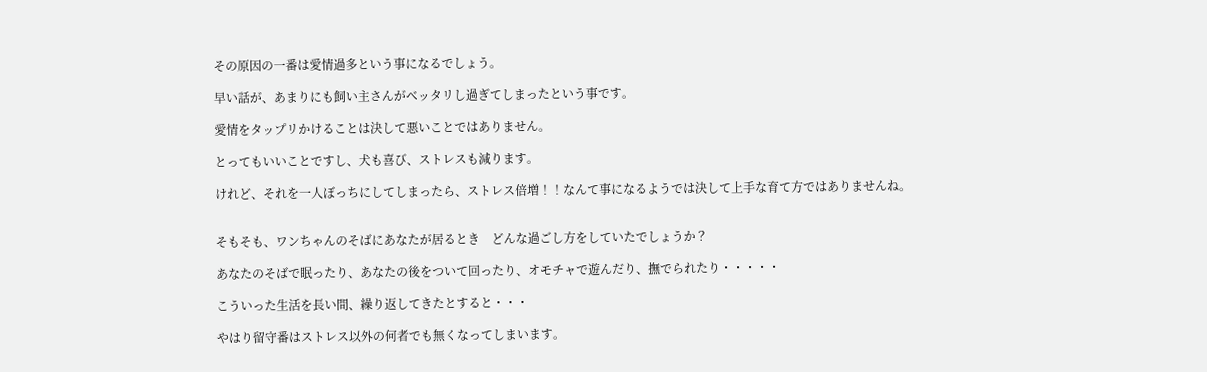その原因の一番は愛情過多という事になるでしょう。

早い話が、あまりにも飼い主さんがベッタリし過ぎてしまったという事です。

愛情をタップリかけることは決して悪いことではありません。

とってもいいことですし、犬も喜び、ストレスも減ります。

けれど、それを一人ぼっちにしてしまったら、ストレス倍増！！なんて事になるようでは決して上手な育て方ではありませんね。


そもそも、ワンちゃんのそばにあなたが居るとき　どんな過ごし方をしていたでしょうか？

あなたのそばで眠ったり、あなたの後をついて回ったり、オモチャで遊んだり、撫でられたり・・・・・

こういった生活を長い間、繰り返してきたとすると・・・

やはり留守番はストレス以外の何者でも無くなってしまいます。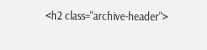<h2 class="archive-header">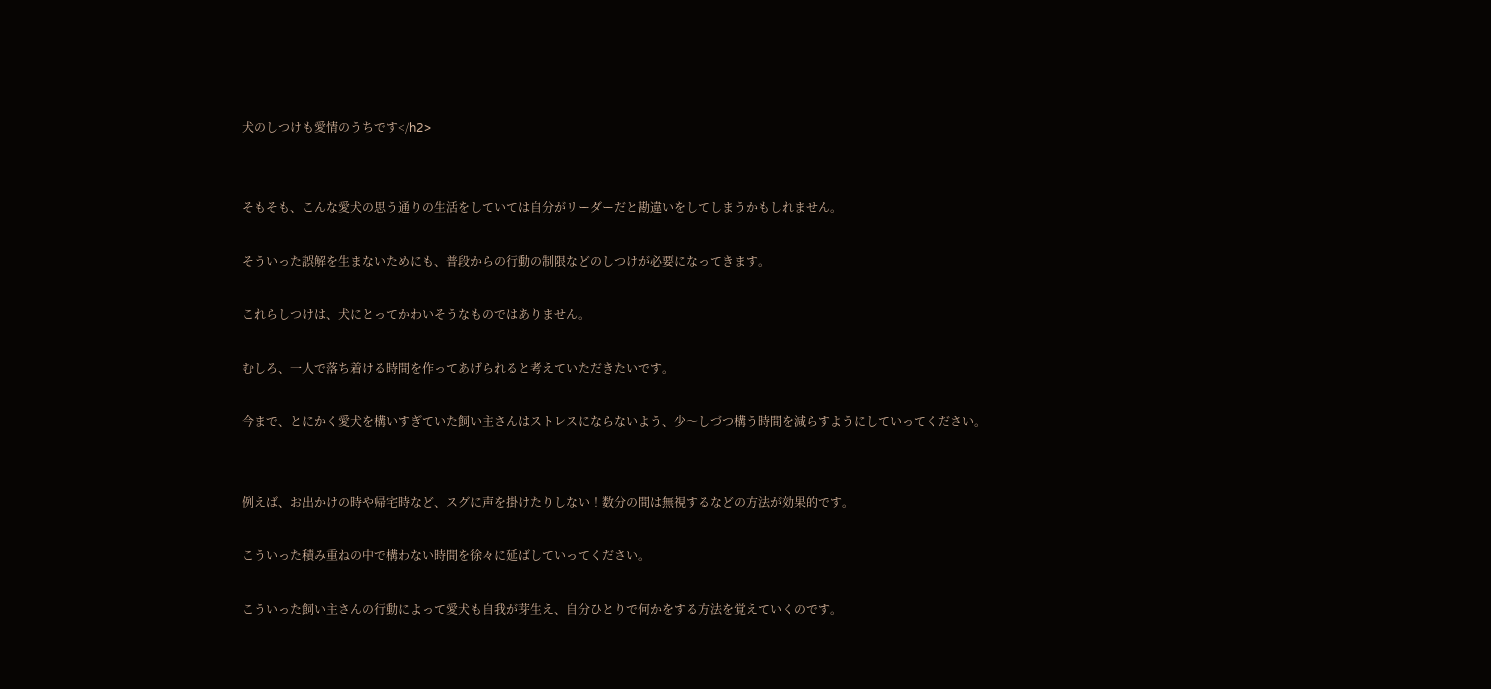犬のしつけも愛情のうちです</h2>


そもそも、こんな愛犬の思う通りの生活をしていては自分がリーダーだと勘違いをしてしまうかもしれません。

そういった誤解を生まないためにも、普段からの行動の制限などのしつけが必要になってきます。

これらしつけは、犬にとってかわいそうなものではありません。

むしろ、一人で落ち着ける時間を作ってあげられると考えていただきたいです。

今まで、とにかく愛犬を構いすぎていた飼い主さんはストレスにならないよう、少〜しづつ構う時間を減らすようにしていってください。


例えば、お出かけの時や帰宅時など、スグに声を掛けたりしない！数分の間は無視するなどの方法が効果的です。

こういった積み重ねの中で構わない時間を徐々に延ばしていってください。

こういった飼い主さんの行動によって愛犬も自我が芽生え、自分ひとりで何かをする方法を覚えていくのです。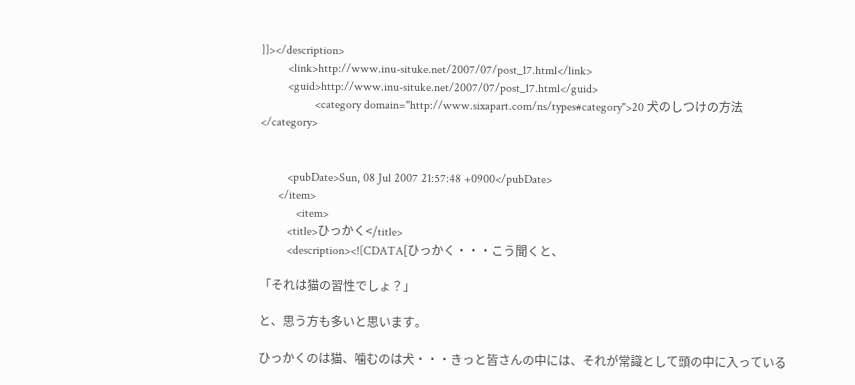]]></description>
         <link>http://www.inu-situke.net/2007/07/post_17.html</link>
         <guid>http://www.inu-situke.net/2007/07/post_17.html</guid>
                  <category domain="http://www.sixapart.com/ns/types#category">20 犬のしつけの方法</category>


         <pubDate>Sun, 08 Jul 2007 21:57:48 +0900</pubDate>
      </item>
            <item>
         <title>ひっかく</title>
         <description><![CDATA[ひっかく・・・こう聞くと、

「それは猫の習性でしょ？」

と、思う方も多いと思います。

ひっかくのは猫、噛むのは犬・・・きっと皆さんの中には、それが常識として頭の中に入っている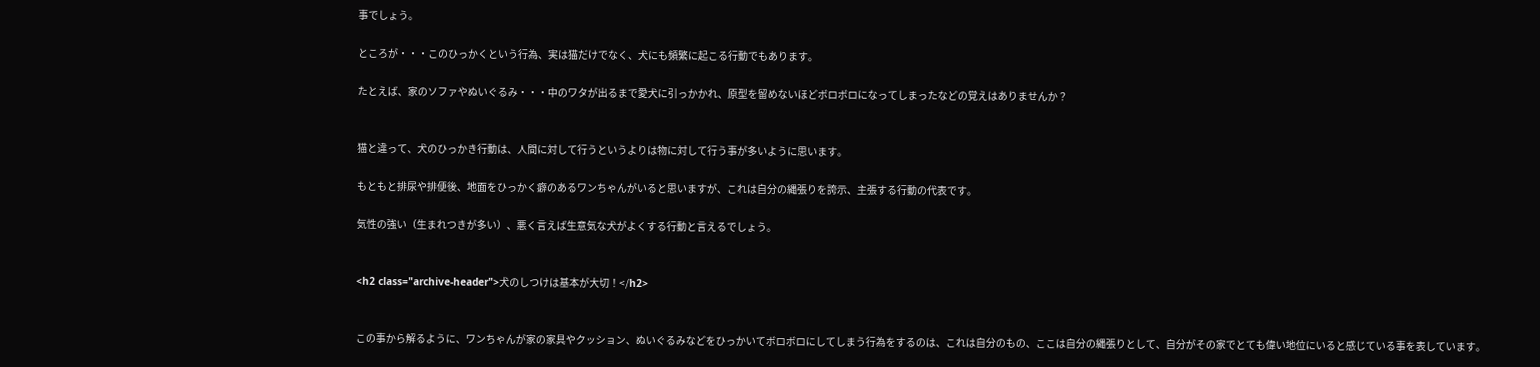事でしょう。

ところが・・・このひっかくという行為、実は猫だけでなく、犬にも頻繁に起こる行動でもあります。

たとえば、家のソファやぬいぐるみ・・・中のワタが出るまで愛犬に引っかかれ、原型を留めないほどボロボロになってしまったなどの覚えはありませんか？


猫と違って、犬のひっかき行動は、人間に対して行うというよりは物に対して行う事が多いように思います。

もともと排尿や排便後、地面をひっかく癖のあるワンちゃんがいると思いますが、これは自分の縄張りを誇示、主張する行動の代表です。

気性の強い（生まれつきが多い）、悪く言えば生意気な犬がよくする行動と言えるでしょう。


<h2 class="archive-header">犬のしつけは基本が大切！</h2>


この事から解るように、ワンちゃんが家の家具やクッション、ぬいぐるみなどをひっかいてボロボロにしてしまう行為をするのは、これは自分のもの、ここは自分の縄張りとして、自分がその家でとても偉い地位にいると感じている事を表しています。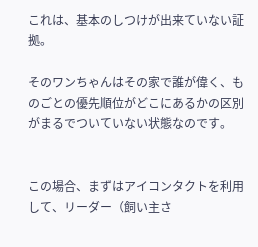これは、基本のしつけが出来ていない証拠。

そのワンちゃんはその家で誰が偉く、ものごとの優先順位がどこにあるかの区別がまるでついていない状態なのです。


この場合、まずはアイコンタクトを利用して、リーダー（飼い主さ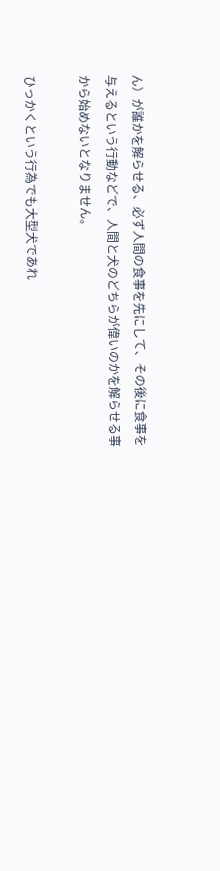ん）が誰かを解らせる、必ず人間の食事を先にして、その後に食事を与えるという行動などで、人間と犬のどちらが偉いのかを解らせる事から始めないとなりません。

ひっかくという行為でも大型犬であれ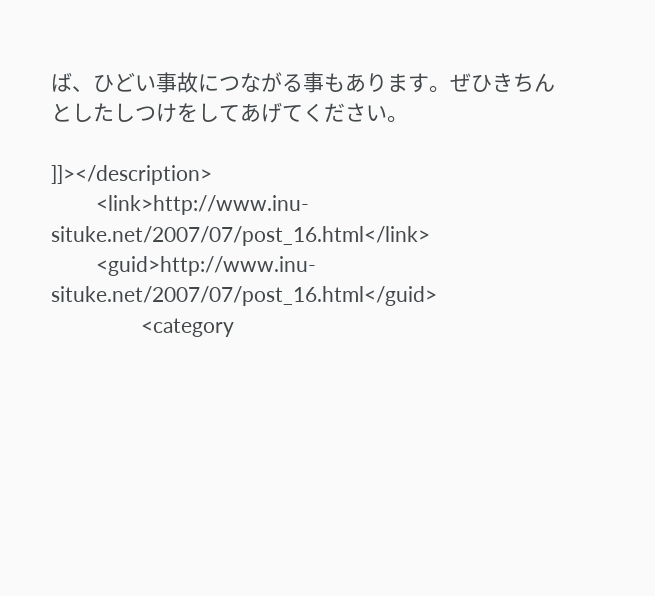ば、ひどい事故につながる事もあります。ぜひきちんとしたしつけをしてあげてください。

]]></description>
         <link>http://www.inu-situke.net/2007/07/post_16.html</link>
         <guid>http://www.inu-situke.net/2007/07/post_16.html</guid>
                  <category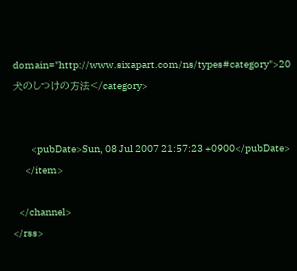domain="http://www.sixapart.com/ns/types#category">20 犬のしつけの方法</category>


         <pubDate>Sun, 08 Jul 2007 21:57:23 +0900</pubDate>
      </item>

   </channel>
</rss>